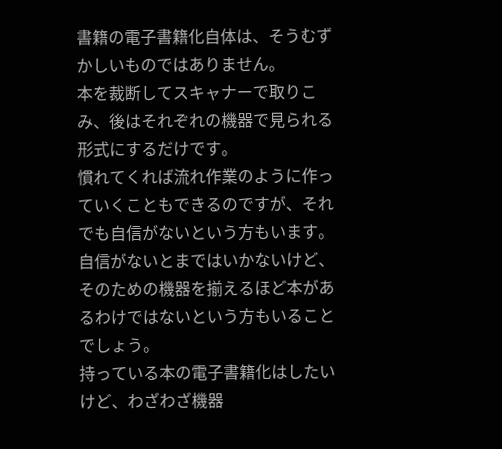書籍の電子書籍化自体は、そうむずかしいものではありません。
本を裁断してスキャナーで取りこみ、後はそれぞれの機器で見られる形式にするだけです。
慣れてくれば流れ作業のように作っていくこともできるのですが、それでも自信がないという方もいます。
自信がないとまではいかないけど、そのための機器を揃えるほど本があるわけではないという方もいることでしょう。
持っている本の電子書籍化はしたいけど、わざわざ機器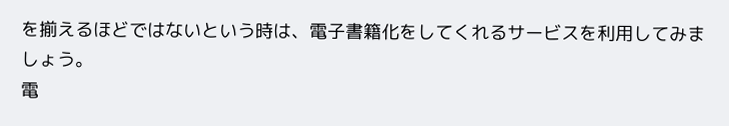を揃えるほどではないという時は、電子書籍化をしてくれるサービスを利用してみましょう。
電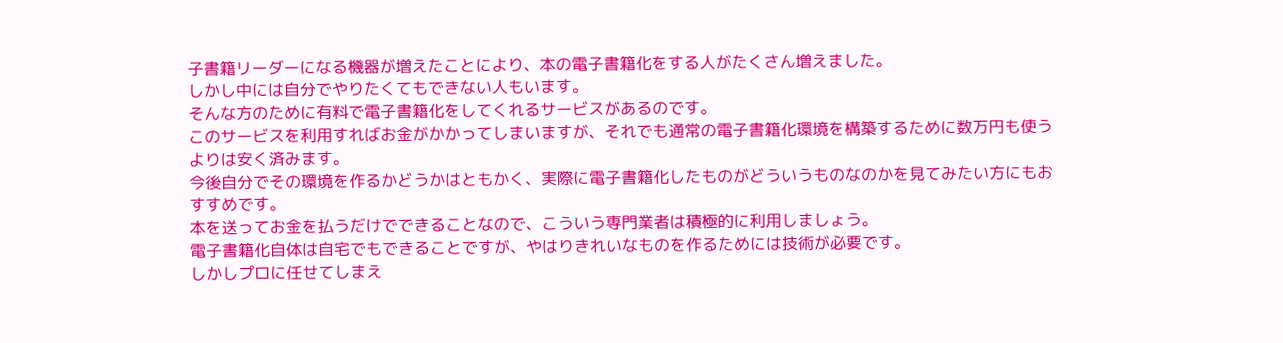子書籍リーダーになる機器が増えたことにより、本の電子書籍化をする人がたくさん増えました。
しかし中には自分でやりたくてもできない人もいます。
そんな方のために有料で電子書籍化をしてくれるサービスがあるのです。
このサービスを利用すればお金がかかってしまいますが、それでも通常の電子書籍化環境を構築するために数万円も使うよりは安く済みます。
今後自分でその環境を作るかどうかはともかく、実際に電子書籍化したものがどういうものなのかを見てみたい方にもおすすめです。
本を送ってお金を払うだけでできることなので、こういう専門業者は積極的に利用しましょう。
電子書籍化自体は自宅でもできることですが、やはりきれいなものを作るためには技術が必要です。
しかしプロに任せてしまえ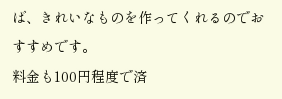ば、きれいなものを作ってくれるのでおすすめです。
料金も100円程度で済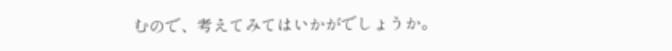むので、考えてみてはいかがでしょうか。